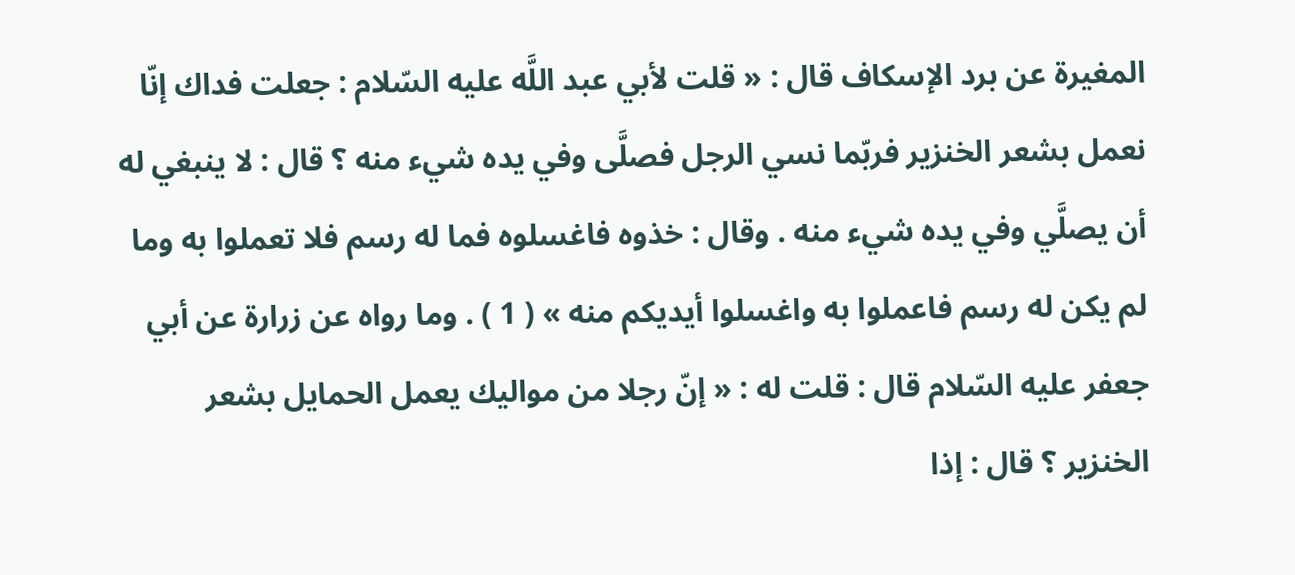المغيرة عن برد الإسكاف قال : « قلت لأبي عبد اللَّه عليه السّلام : جعلت فداك إنّا نعمل بشعر الخنزير فربّما نسي الرجل فصلَّى وفي يده شيء منه ؟ قال : لا ينبغي له أن يصلَّي وفي يده شيء منه . وقال : خذوه فاغسلوه فما له رسم فلا تعملوا به وما لم يكن له رسم فاعملوا به واغسلوا أيديكم منه » ( 1 ) . وما رواه عن زرارة عن أبي جعفر عليه السّلام قال : قلت له : « إنّ رجلا من مواليك يعمل الحمايل بشعر الخنزير ؟ قال : إذا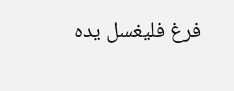فرغ فليغسل يده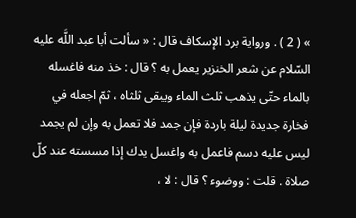» ( 2 ) . ورواية برد الإسكاف قال : « سألت أبا عبد اللَّه عليه السّلام عن شعر الخنزير يعمل به ؟ قال : خذ منه فاغسله بالماء حتّى يذهب ثلث الماء ويبقى ثلثاه ، ثمّ اجعله في فخارة جديدة ليلة باردة فإن جمد فلا تعمل به وإن لم يجمد ليس عليه دسم فاعمل به واغسل يدك إذا مسسته عند كلّ صلاة . قلت : ووضوء ؟ قال : لا ،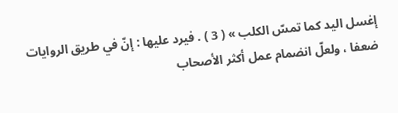إغسل اليد كما تمسّ الكلب » ( 3 ) . فيرد عليها : إنّ في طريق الروايات ضعفا ، ولعلّ انضمام عمل أكثر الأصحاب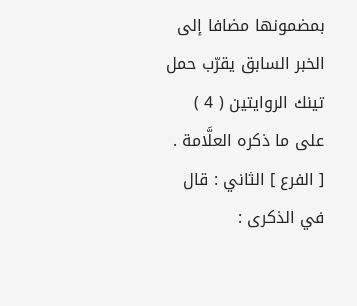بمضمونها مضافا إلى الخبر السابق يقرّب حمل تينك الروايتين ( 4 ) على ما ذكره العلَّامة . [ الفرع ] الثاني : قال في الذكرى :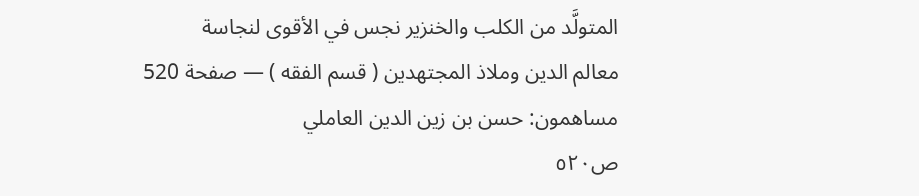المتولَّد من الكلب والخنزير نجس في الأقوى لنجاسة
معالم الدين وملاذ المجتهدين ( قسم الفقه ) — صفحة 520
مساهمون: حسن بن زين الدين العاملي
ص٥٢٠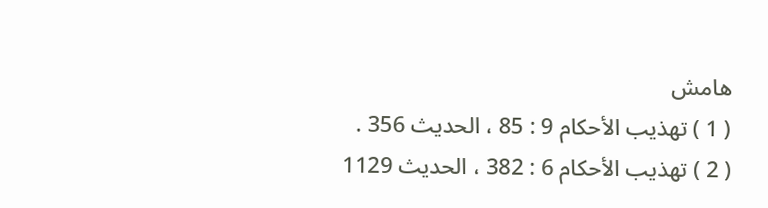هامش
( 1 ) تهذيب الأحكام 9 : 85 ، الحديث 356 .
( 2 ) تهذيب الأحكام 6 : 382 ، الحديث 1129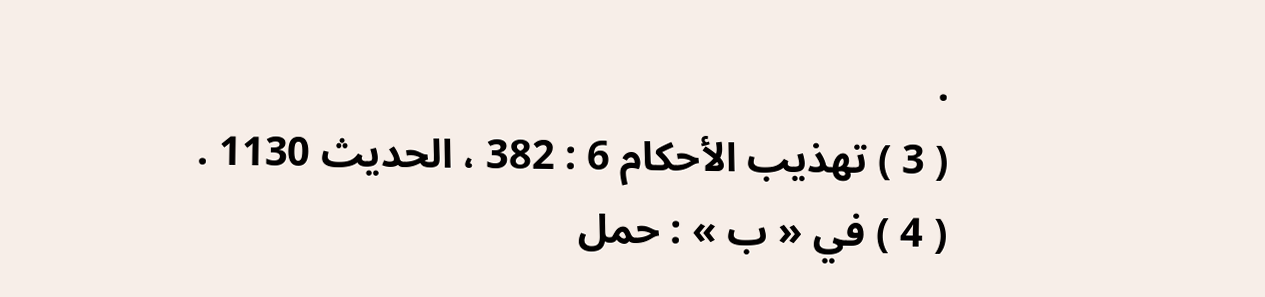.
( 3 ) تهذيب الأحكام 6 : 382 ، الحديث 1130 .
( 4 ) في « ب » : حمل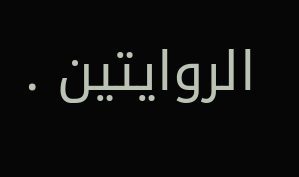الروايتين .